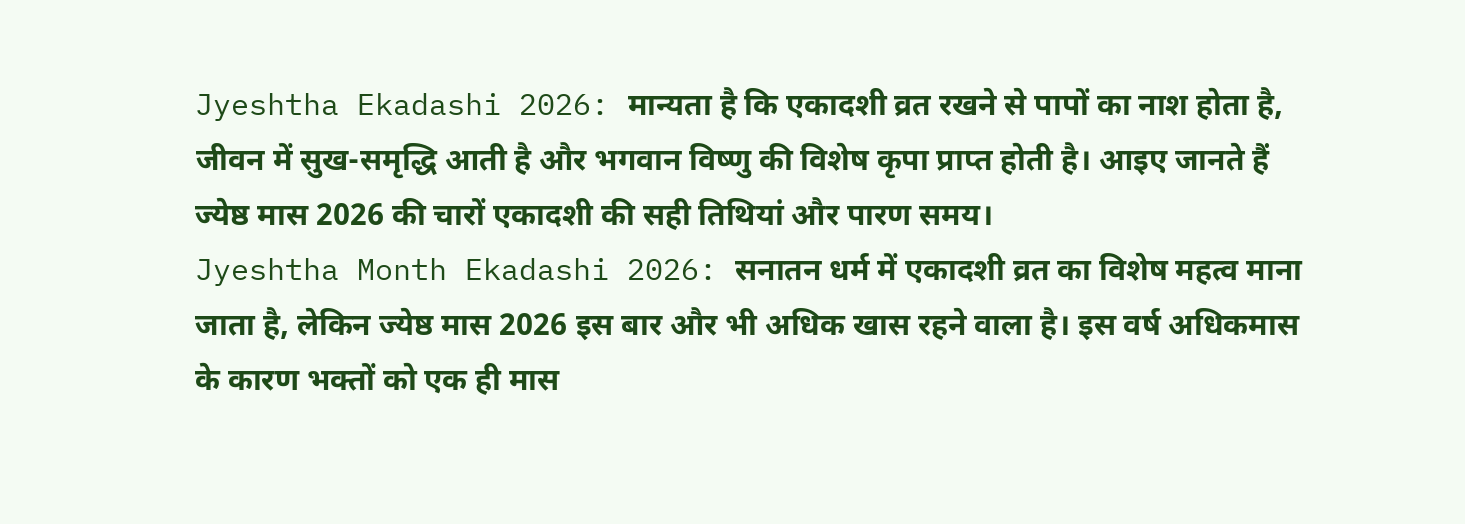Jyeshtha Ekadashi 2026: मान्यता है कि एकादशी व्रत रखने से पापों का नाश होता है, जीवन में सुख-समृद्धि आती है और भगवान विष्णु की विशेष कृपा प्राप्त होती है। आइए जानते हैं ज्येष्ठ मास 2026 की चारों एकादशी की सही तिथियां और पारण समय।
Jyeshtha Month Ekadashi 2026: सनातन धर्म में एकादशी व्रत का विशेष महत्व माना जाता है, लेकिन ज्येष्ठ मास 2026 इस बार और भी अधिक खास रहने वाला है। इस वर्ष अधिकमास के कारण भक्तों को एक ही मास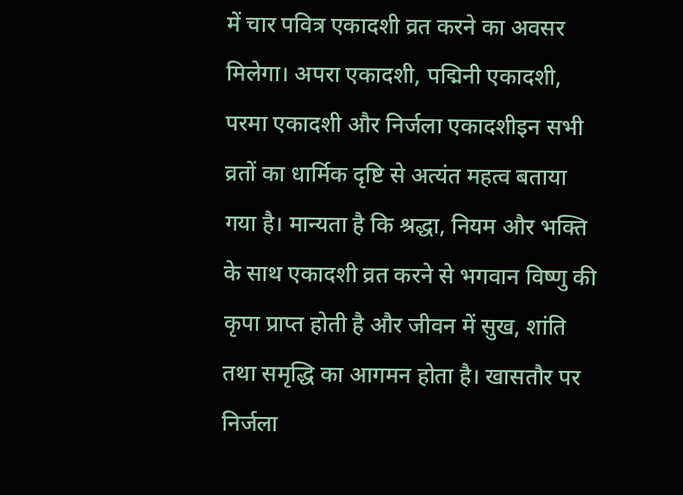में चार पवित्र एकादशी व्रत करने का अवसर मिलेगा। अपरा एकादशी, पद्मिनी एकादशी, परमा एकादशी और निर्जला एकादशीइन सभी व्रतों का धार्मिक दृष्टि से अत्यंत महत्व बताया गया है। मान्यता है कि श्रद्धा, नियम और भक्ति के साथ एकादशी व्रत करने से भगवान विष्णु की कृपा प्राप्त होती है और जीवन में सुख, शांति तथा समृद्धि का आगमन होता है। खासतौर पर निर्जला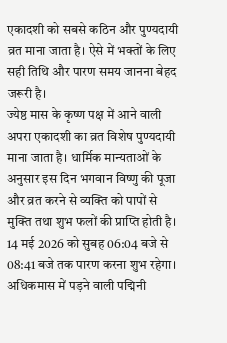एकादशी को सबसे कठिन और पुण्यदायी व्रत माना जाता है। ऐसे में भक्तों के लिए सही तिथि और पारण समय जानना बेहद जरूरी है।
ज्येष्ठ मास के कृष्ण पक्ष में आने वाली अपरा एकादशी का व्रत विशेष पुण्यदायी माना जाता है। धार्मिक मान्यताओं के अनुसार इस दिन भगवान विष्णु की पूजा और व्रत करने से व्यक्ति को पापों से मुक्ति तथा शुभ फलों की प्राप्ति होती है।
14 मई 2026 को सुबह 06:04 बजे से 08:41 बजे तक पारण करना शुभ रहेगा।
अधिकमास में पड़ने वाली पद्मिनी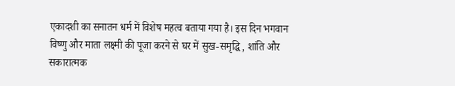एकादशी का सनातन धर्म में विशेष महत्व बताया गया है। इस दिन भगवान विष्णु और माता लक्ष्मी की पूजा करने से घर में सुख-समृद्धि, शांति और सकारात्मक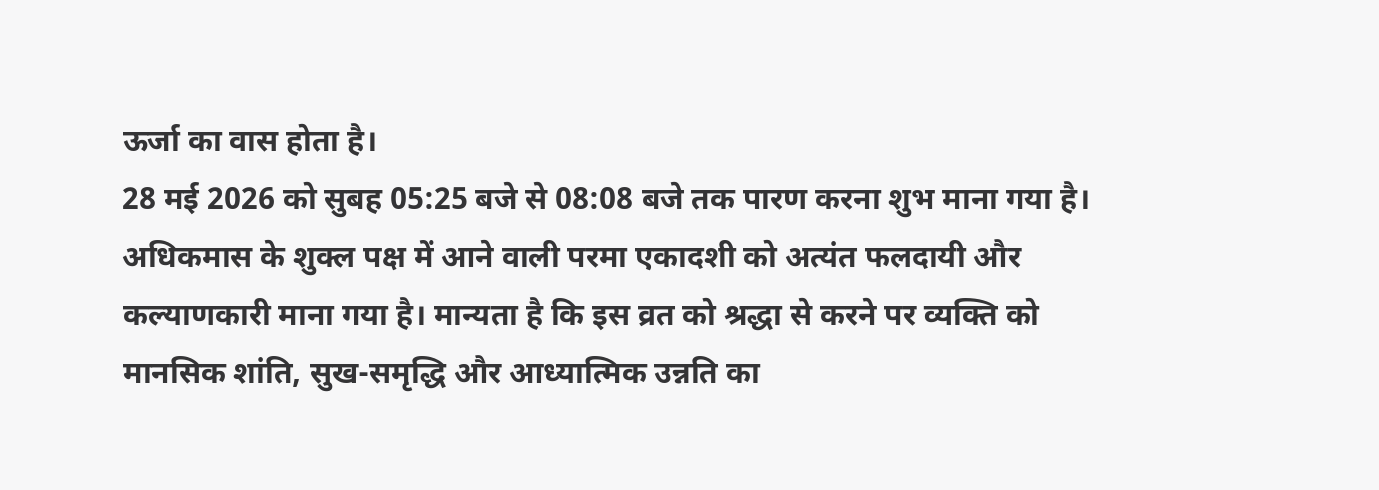ऊर्जा का वास होता है।
28 मई 2026 को सुबह 05:25 बजे से 08:08 बजे तक पारण करना शुभ माना गया है।
अधिकमास के शुक्ल पक्ष में आने वाली परमा एकादशी को अत्यंत फलदायी और कल्याणकारी माना गया है। मान्यता है कि इस व्रत को श्रद्धा से करने पर व्यक्ति को मानसिक शांति, सुख-समृद्धि और आध्यात्मिक उन्नति का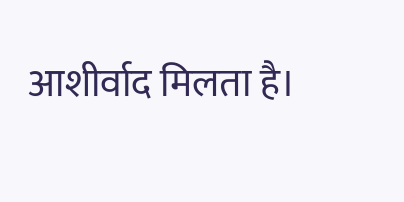आशीर्वाद मिलता है।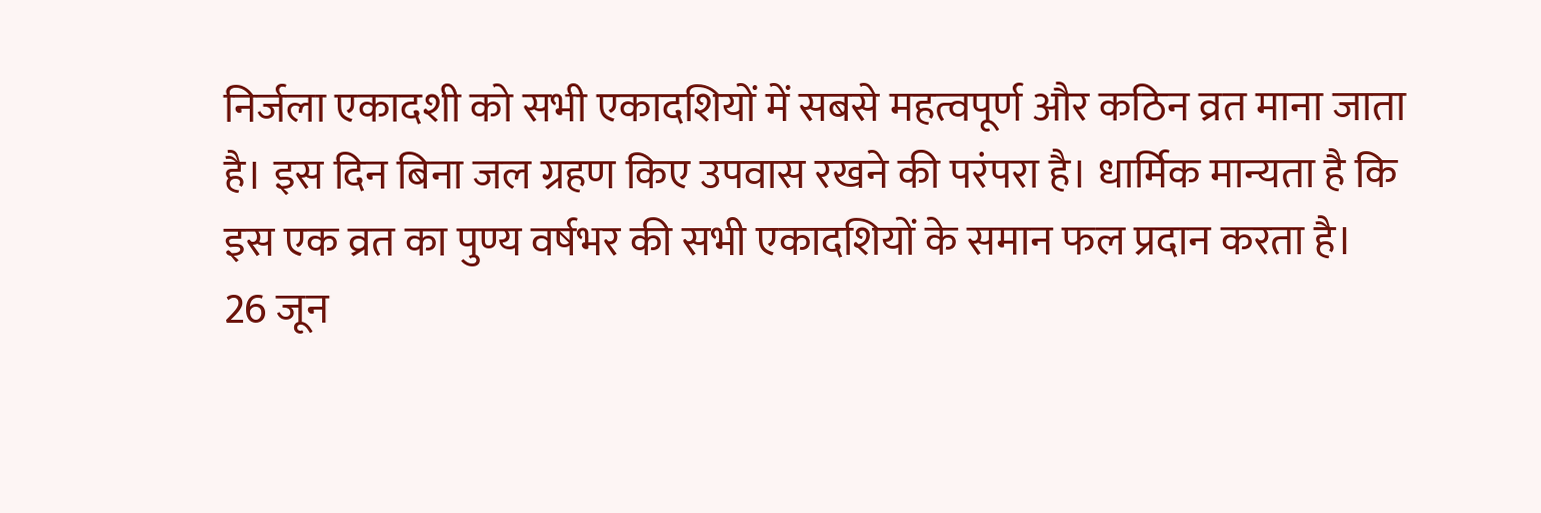निर्जला एकादशी को सभी एकादशियों में सबसे महत्वपूर्ण और कठिन व्रत माना जाता है। इस दिन बिना जल ग्रहण किए उपवास रखने की परंपरा है। धार्मिक मान्यता है कि इस एक व्रत का पुण्य वर्षभर की सभी एकादशियों के समान फल प्रदान करता है।
26 जून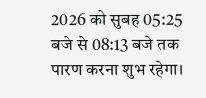2026 को सुबह 05:25 बजे से 08:13 बजे तक पारण करना शुभ रहेगा।